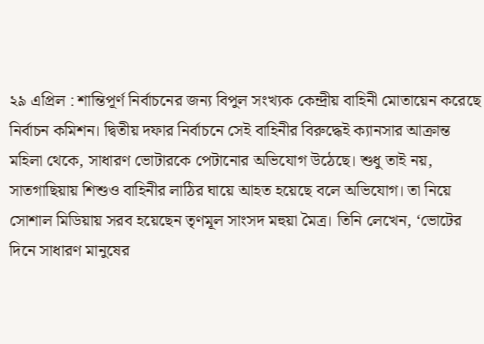২৯ এপ্রিল : শান্তিপূর্ণ নির্বাচনের জন্য বিপুল সংখ্যক কেন্দ্রীয় বাহিনী মোতায়েন করেছে নির্বাচন কমিশন। দ্বিতীয় দফার নির্বাচনে সেই বাহিনীর বিরুদ্ধেই ক্যানসার আক্রান্ত মহিলা থেকে, সাধারণ ভোটারকে পেটানোর অভিযোগ উঠেছে। শুধু তাই নয়, সাতগাছিয়ায় শিশুও বাহিনীর লাঠির ঘায়ে আহত হয়েছে বলে অভিযোগ। তা নিয়ে সোশাল মিডিয়ায় সরব হয়েছেন তৃণমূল সাংসদ মহুয়া মৈত্র। তিনি লেখেন, ‘ভোটের দিনে সাধারণ মানুষের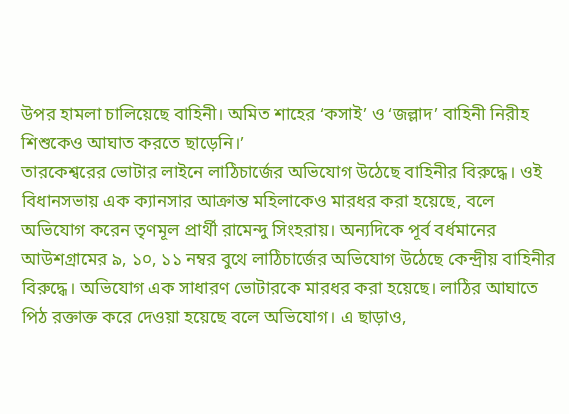উপর হামলা চালিয়েছে বাহিনী। অমিত শাহের ‘কসাই’ ও ‘জল্লাদ’ বাহিনী নিরীহ শিশুকেও আঘাত করতে ছাড়েনি।’
তারকেশ্বরের ভোটার লাইনে লাঠিচার্জের অভিযোগ উঠেছে বাহিনীর বিরুদ্ধে। ওই বিধানসভায় এক ক্যানসার আক্রান্ত মহিলাকেও মারধর করা হয়েছে, বলে অভিযোগ করেন তৃণমূল প্রার্থী রামেন্দু সিংহরায়। অন্যদিকে পূর্ব বর্ধমানের আউশগ্রামের ৯, ১০, ১১ নম্বর বুথে লাঠিচার্জের অভিযোগ উঠেছে কেন্দ্রীয় বাহিনীর বিরুদ্ধে। অভিযোগ এক সাধারণ ভোটারকে মারধর করা হয়েছে। লাঠির আঘাতে পিঠ রক্তাক্ত করে দেওয়া হয়েছে বলে অভিযোগ। এ ছাড়াও,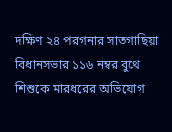দক্ষিণ ২৪ পরগনার সাতগাছিয়া বিধানসভার ১১৬ নম্বর বুথে শিশুকে মারধরের অভিযোগ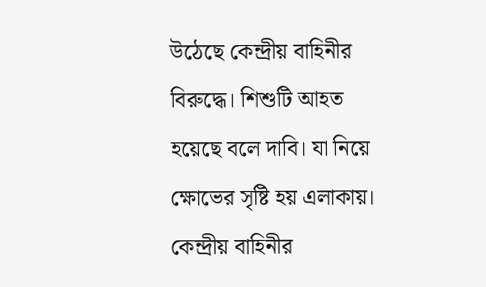উঠেছে কেন্দ্রীয় বাহিনীর বিরুদ্ধে। শিশুটি আহত হয়েছে বলে দাবি। যা নিয়ে ক্ষোভের সৃষ্টি হয় এলাকায়।
কেন্দ্রীয় বাহিনীর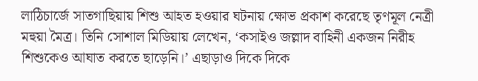লাঠিচার্জে সাতগাছিয়ায় শিশু আহত হওয়ার ঘটনায় ক্ষোভ প্রকাশ করেছে তৃণমূল নেত্রী মহুয়া মৈত্র। তিনি সোশাল মিডিয়ায় লেখেন, ‘কসাইও জল্লাদ বাহিনী একজন নিরীহ শিশুকেও আঘাত করতে ছাড়েনি।’ এছাড়াও দিকে দিকে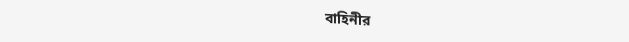বাহিনীর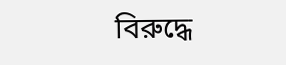বিরুদ্ধে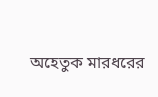অহেতুক মারধরের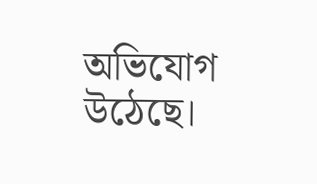অভিযোগ উঠেছে।